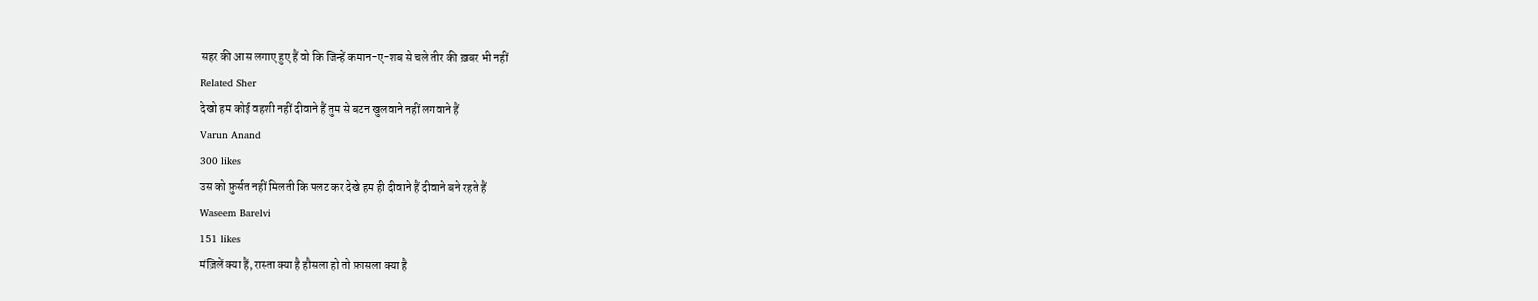सहर की आस लगाए हुए हैं वो कि जिन्हें कमान-ए-शब से चले तीर की ख़बर भी नहीं
Related Sher
देखो हम कोई वहशी नहीं दीवाने हैं तुम से बटन खुलवाने नहीं लगवाने हैं
Varun Anand
300 likes
उस को फ़ुर्सत नहीं मिलती कि पलट कर देखे हम ही दीवाने हैं दीवाने बने रहते हैं
Waseem Barelvi
151 likes
मंज़िलें क्या हैं, रास्ता क्या है हौसला हो तो फ़ासला क्या है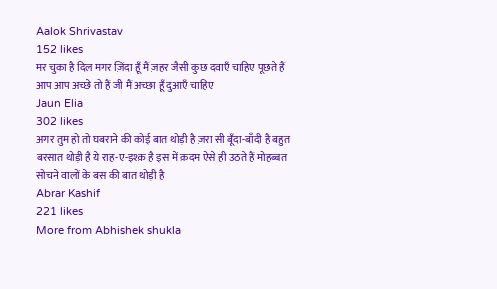Aalok Shrivastav
152 likes
मर चुका है दिल मगर ज़िंदा हूँ मैं ज़हर जैसी कुछ दवाएँ चाहिए पूछते हैं आप आप अच्छे तो हैं जी मैं अच्छा हूँ दुआएँ चाहिए
Jaun Elia
302 likes
अगर तुम हो तो घबराने की कोई बात थोड़ी है ज़रा सी बूँदा-बाँदी है बहुत बरसात थोड़ी है ये राह-ए-इश्क़ है इस में क़दम ऐसे ही उठते हैं मोहब्बत सोचने वालों के बस की बात थोड़ी है
Abrar Kashif
221 likes
More from Abhishek shukla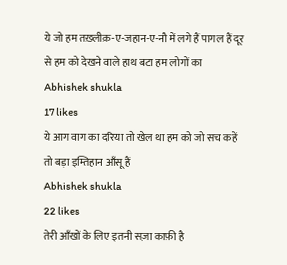ये जो हम तख़्लीक़-ए-जहान-ए-नौ में लगे हैं पागल हैं दूर से हम को देखने वाले हाथ बटा हम लोगों का
Abhishek shukla
17 likes
ये आग वाग का दरिया तो खेल था हम को जो सच कहें तो बड़ा इम्तिहान आँसू हैं
Abhishek shukla
22 likes
तेरी आँखों के लिए इतनी सज़ा काफ़ी है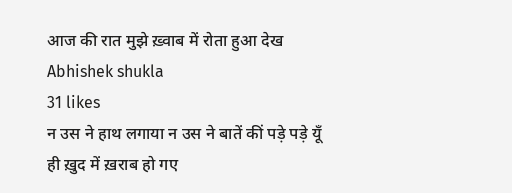आज की रात मुझे ख़्वाब में रोता हुआ देख
Abhishek shukla
31 likes
न उस ने हाथ लगाया न उस ने बातें कीं पड़े पड़े यूँ ही ख़ुद में ख़राब हो गए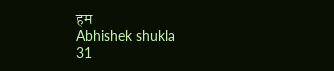हम
Abhishek shukla
31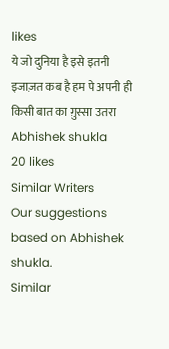likes
ये जो दुनिया है इसे इतनी इजाज़त कब है हम पे अपनी ही किसी बात का ग़ुस्सा उतरा
Abhishek shukla
20 likes
Similar Writers
Our suggestions based on Abhishek shukla.
Similar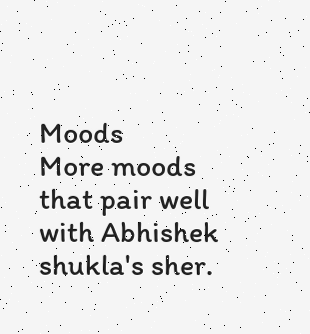Moods
More moods that pair well with Abhishek shukla's sher.